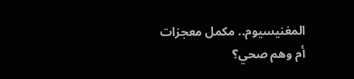المغنيسيوم.. مكمل معجزات أم وهم صحي؟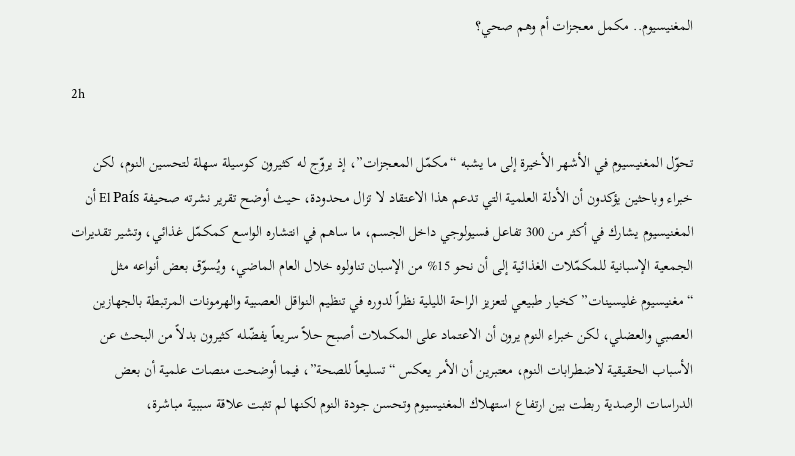المغنيسيوم.. مكمل معجزات أم وهم صحي؟

2h

تحوّل المغنيسيوم في الأشهر الأخيرة إلى ما يشبه “مكمّل المعجزات”، إذ يروّج له كثيرون كوسيلة سهلة لتحسين النوم، لكن خبراء وباحثين يؤكدون أن الأدلة العلمية التي تدعم هذا الاعتقاد لا تزال محدودة، حيث أوضح تقرير نشرته صحيفة El País أن المغنيسيوم يشارك في أكثر من 300 تفاعل فسيولوجي داخل الجسم، ما ساهم في انتشاره الواسع كمكمّل غذائي، وتشير تقديرات الجمعية الإسبانية للمكمّلات الغذائية إلى أن نحو 15% من الإسبان تناولوه خلال العام الماضي، ويُسوّق بعض أنواعه مثل “مغنيسيوم غليسينات” كخيار طبيعي لتعزيز الراحة الليلية نظراً لدوره في تنظيم النواقل العصبية والهرمونات المرتبطة بالجهازين العصبي والعضلي، لكن خبراء النوم يرون أن الاعتماد على المكملات أصبح حلاً سريعاً يفضّله كثيرون بدلاً من البحث عن الأسباب الحقيقية لاضطرابات النوم، معتبرين أن الأمر يعكس “تسليعاً للصحة”، فيما أوضحت منصات علمية أن بعض الدراسات الرصدية ربطت بين ارتفاع استهلاك المغنيسيوم وتحسن جودة النوم لكنها لم تثبت علاقة سببية مباشرة،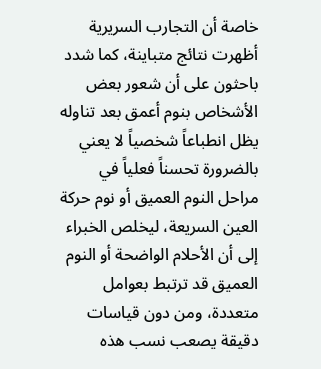خاصة أن التجارب السريرية أظهرت نتائج متباينة، كما شدد باحثون على أن شعور بعض الأشخاص بنوم أعمق بعد تناوله يظل انطباعاً شخصياً لا يعني بالضرورة تحسناً فعلياً في مراحل النوم العميق أو نوم حركة العين السريعة، ليخلص الخبراء إلى أن الأحلام الواضحة أو النوم العميق قد ترتبط بعوامل متعددة، ومن دون قياسات دقيقة يصعب نسب هذه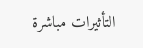التأثيرات مباشرة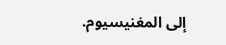إلى المغنيسيوم.